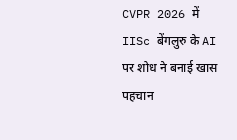CVPR 2026 में IISc बेंगलुरु के AI पर शोध ने बनाई खास पहचान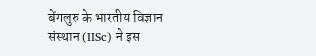बेंगलुरु के भारतीय विज्ञान संस्थान (IISc) ने इस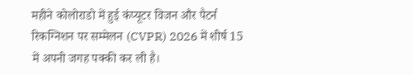महीने कोलोराडो में हुई कंप्यूटर विजन और पैटर्न रिकग्निशन पर सम्मेलन (CVPR) 2026 में शीर्ष 15 में अपनी जगह पक्की कर ली है।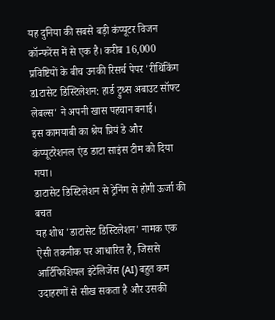यह दुनिया की सबसे बड़ी कंप्यूटर विजन कॉन्फरेंस में से एक है। करीब 16,000 प्रविष्टियों के बीच उनकी रिसर्च पेपर 'रीथिंकिंग डlटासेट डिस्टिलेशन: हार्ड ट्रुथ्स अबाउट सॉफ्ट लेबल्स' ने अपनी खास पहचान बनाई।
इस कामयाबी का श्रेय प्रियं डे और कंप्यूटरेशनल एंड डाटा साइंस टीम को दिया गया।
डाटासेट डिस्टिलेशन से ट्रेनिंग से होगी ऊर्जा की बचत
यह शोध 'डाटासेट डिस्टिलेशन' नामक एक ऐसी तकनीक पर आधारित है, जिससे आर्टिफिशियल इंटेलिजेंस (AI) बहुत कम उदाहरणों से सीख सकता है और उसकी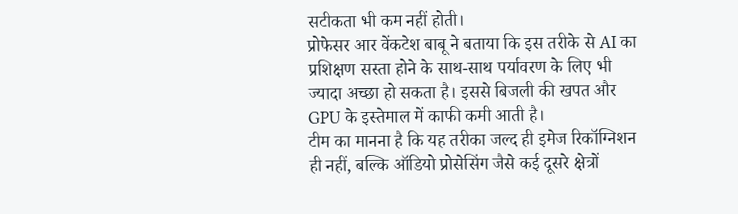सटीकता भी कम नहीं होती।
प्रोफेसर आर वेंकटेश बाबू ने बताया कि इस तरीके से AI का प्रशिक्षण सस्ता होने के साथ-साथ पर्यावरण के लिए भी ज्यादा अच्छा हो सकता है। इससे बिजली की खपत और GPU के इस्तेमाल में काफी कमी आती है।
टीम का मानना है कि यह तरीका जल्द ही इमेज रिकॉग्निशन ही नहीं, बल्कि ऑडियो प्रोसेसिंग जैसे कई दूसरे क्षेत्रों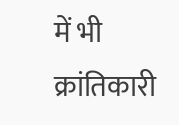में भी क्रांतिकारी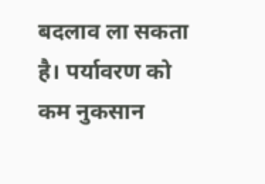बदलाव ला सकता है। पर्यावरण को कम नुकसान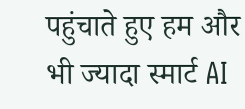पहुंचाते हुए हम और भी ज्यादा स्मार्ट AI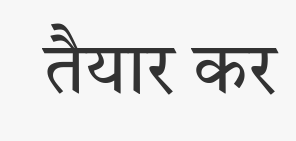तैयार कर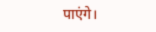पाएंगे।